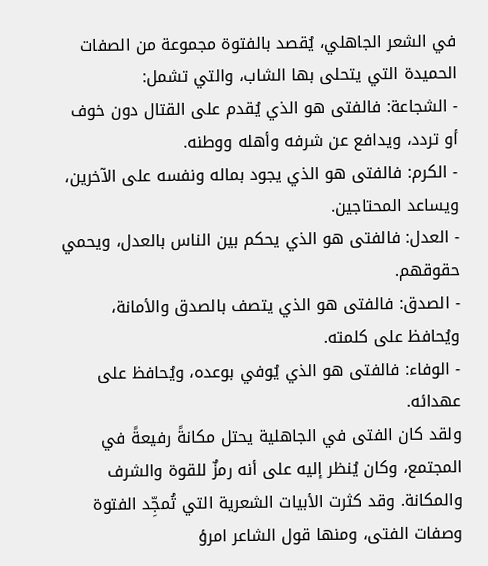في الشعر الجاهلي، يُقصد بالفتوة مجموعة من الصفات الحميدة التي يتحلى بها الشاب، والتي تشمل:
- الشجاعة: فالفتى هو الذي يُقدم على القتال دون خوف أو تردد، ويدافع عن شرفه وأهله ووطنه.
- الكرم: فالفتى هو الذي يجود بماله ونفسه على الآخرين، ويساعد المحتاجين.
- العدل: فالفتى هو الذي يحكم بين الناس بالعدل، ويحمي حقوقهم.
- الصدق: فالفتى هو الذي يتصف بالصدق والأمانة، ويُحافظ على كلمته.
- الوفاء: فالفتى هو الذي يُوفي بوعده، ويُحافظ على عهدائه.
ولقد كان الفتى في الجاهلية يحتل مكانةً رفيعةً في المجتمع، وكان يُنظر إليه على أنه رمزٌ للقوة والشرف والمكانة. وقد كثرت الأبيات الشعرية التي تُمجِّد الفتوة وصفات الفتى، ومنها قول الشاعر امرؤ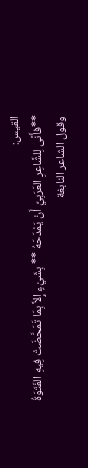القيس:
**فأَنَّى لِلشَّاعِرِ العَرَبِيِّ أَنْ يَمْدَحَهُ ** بِشَيْءٍ إِلاَّ بِمَا تَمَحَّضَتْ فِيهِ الفَتَوَةُ
وقول الشاعر النابغة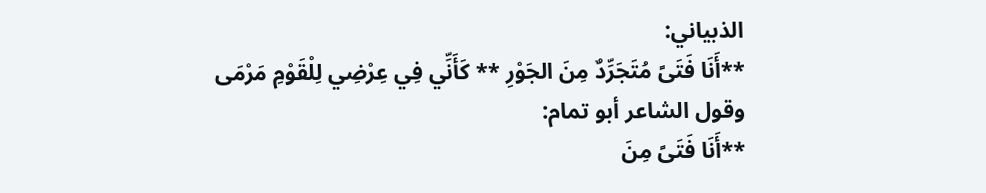الذبياني:
**أَنَا فَتَىً مُتَجَرِّدٌ مِنَ الجَوْرِ ** كَأَنِّي فِي عِرْضِي لِلْقَوْمِ مَرْمَى
وقول الشاعر أبو تمام:
**أَنَا فَتَىً مِنَ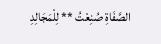الصَّفَاةِ صُنِعْتُ ** لِلْمَجَالِدِ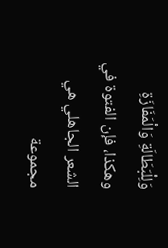وَلِلْبَطَالَةِ وَالْمَفَازَةِ
وهكذا، فإن الفتوة في الشعر الجاهلي هي مجموعة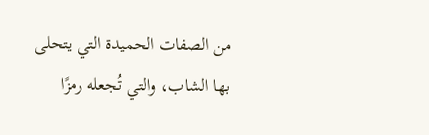من الصفات الحميدة التي يتحلى بها الشاب، والتي تُجعله رمزًا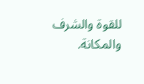للقوة والشرف والمكانة.